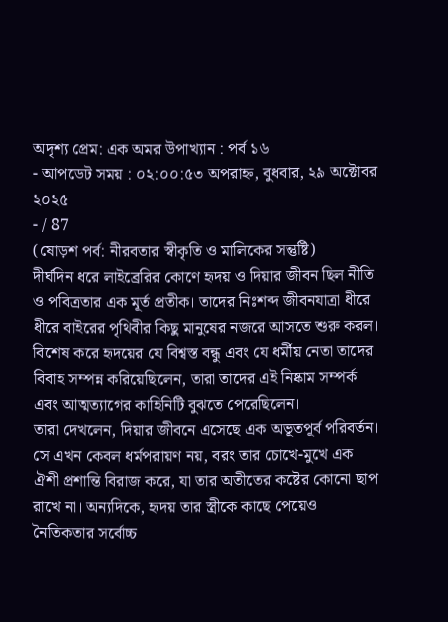অদৃশ্য প্রেম: এক অমর উপাখ্যান : পর্ব ১৬
- আপডেট সময় : ০২:০০:৫৩ অপরাহ্ন, বুধবার, ২৯ অক্টোবর ২০২৫
- / 87
(ষোড়শ পর্ব: নীরবতার স্বীকৃতি ও মালিকের সন্তুষ্টি)
দীর্ঘদিন ধরে লাইব্রেরির কোণে হৃদয় ও দিয়ার জীবন ছিল নীতি ও পবিত্রতার এক মূর্ত প্রতীক। তাদের নিঃশব্দ জীবনযাত্রা ধীরে ধীরে বাইরের পৃথিবীর কিছু মানুষের নজরে আসতে শুরু করল। বিশেষ করে হৃদয়ের যে বিশ্বস্ত বন্ধু এবং যে ধর্মীয় নেতা তাদের বিবাহ সম্পন্ন করিয়েছিলেন, তারা তাদের এই নিষ্কাম সম্পর্ক এবং আত্মত্যাগের কাহিনিটি বুঝতে পেরেছিলেন।
তারা দেখলেন, দিয়ার জীবনে এসেছে এক অভূতপূর্ব পরিবর্তন। সে এখন কেবল ধর্মপরায়ণ নয়, বরং তার চোখে-মুখে এক ঐশী প্রশান্তি বিরাজ করে, যা তার অতীতের কষ্টের কোনো ছাপ রাখে না। অন্যদিকে, হৃদয় তার স্ত্রীকে কাছে পেয়েও নৈতিকতার সর্বোচ্চ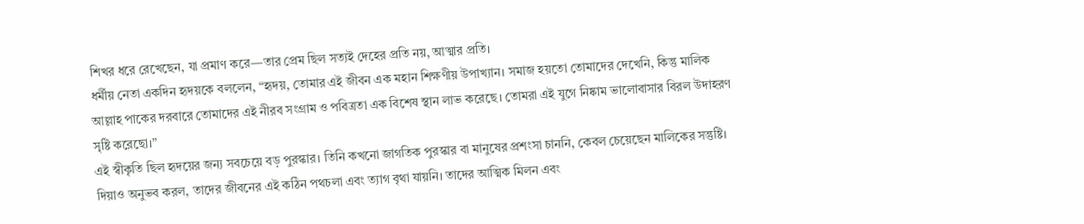শিখর ধরে রেখেছেন, যা প্রমাণ করে—তার প্রেম ছিল সত্যই দেহের প্রতি নয়, আত্মার প্রতি।
ধর্মীয় নেতা একদিন হৃদয়কে বললেন, “হৃদয়, তোমার এই জীবন এক মহান শিক্ষণীয় উপাখ্যান। সমাজ হয়তো তোমাদের দেখেনি, কিন্তু মালিক আল্লাহ পাকের দরবারে তোমাদের এই নীরব সংগ্রাম ও পবিত্রতা এক বিশেষ স্থান লাভ করেছে। তোমরা এই যুগে নিষ্কাম ভালোবাসার বিরল উদাহরণ সৃষ্টি করেছো।”
এই স্বীকৃতি ছিল হৃদয়ের জন্য সবচেয়ে বড় পুরস্কার। তিনি কখনো জাগতিক পুরস্কার বা মানুষের প্রশংসা চাননি, কেবল চেয়েছেন মালিকের সন্তুষ্টি। দিয়াও অনুভব করল, তাদের জীবনের এই কঠিন পথচলা এবং ত্যাগ বৃথা যায়নি। তাদের আত্মিক মিলন এবং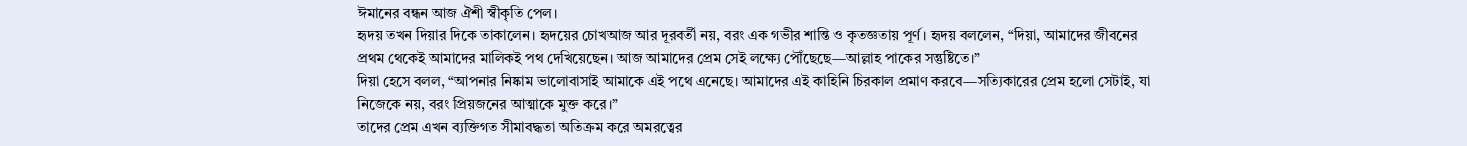ঈমানের বন্ধন আজ ঐশী স্বীকৃতি পেল।
হৃদয় তখন দিয়ার দিকে তাকালেন। হৃদয়ের চোখআজ আর দূরবর্তী নয়, বরং এক গভীর শান্তি ও কৃতজ্ঞতায় পূর্ণ। হৃদয় বললেন, “দিয়া, আমাদের জীবনের প্রথম থেকেই আমাদের মালিকই পথ দেখিয়েছেন। আজ আমাদের প্রেম সেই লক্ষ্যে পৌঁছেছে—আল্লাহ পাকের সন্তুষ্টিতে।”
দিয়া হেসে বলল, “আপনার নিষ্কাম ভালোবাসাই আমাকে এই পথে এনেছে। আমাদের এই কাহিনি চিরকাল প্রমাণ করবে—সত্যিকারের প্রেম হলো সেটাই, যা নিজেকে নয়, বরং প্রিয়জনের আত্মাকে মুক্ত করে।”
তাদের প্রেম এখন ব্যক্তিগত সীমাবদ্ধতা অতিক্রম করে অমরত্বের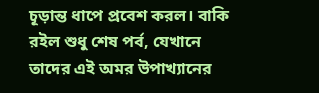চূড়ান্ত ধাপে প্রবেশ করল। বাকি রইল শুধু শেষ পর্ব, যেখানে তাদের এই অমর উপাখ্যানের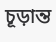চূড়ান্ত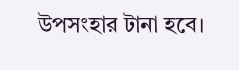উপসংহার টানা হবে।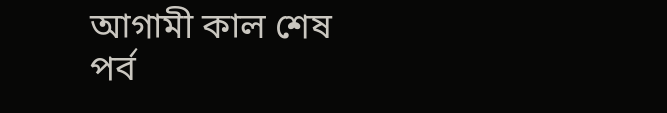আগামী কাল শেষ পর্ব